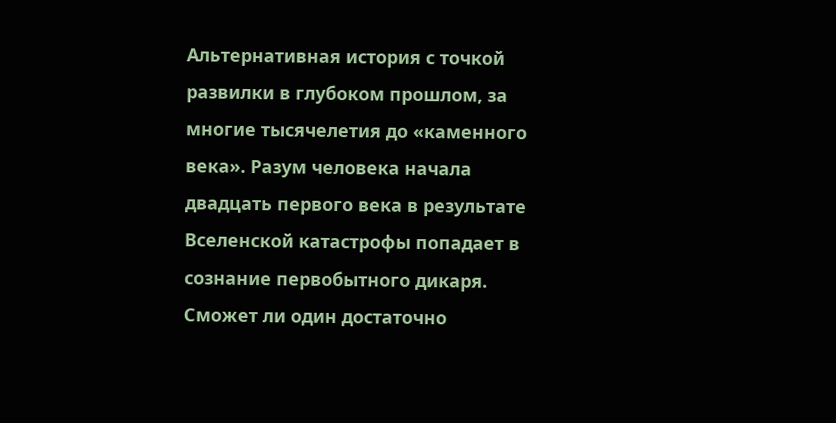Альтернативная история с точкой развилки в глубоком прошлом, за многие тысячелетия до «каменного века». Разум человека начала двадцать первого века в результате Вселенской катастрофы попадает в сознание первобытного дикаря. Сможет ли один достаточно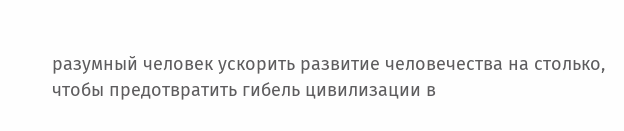разумный человек ускорить развитие человечества на столько, чтобы предотвратить гибель цивилизации в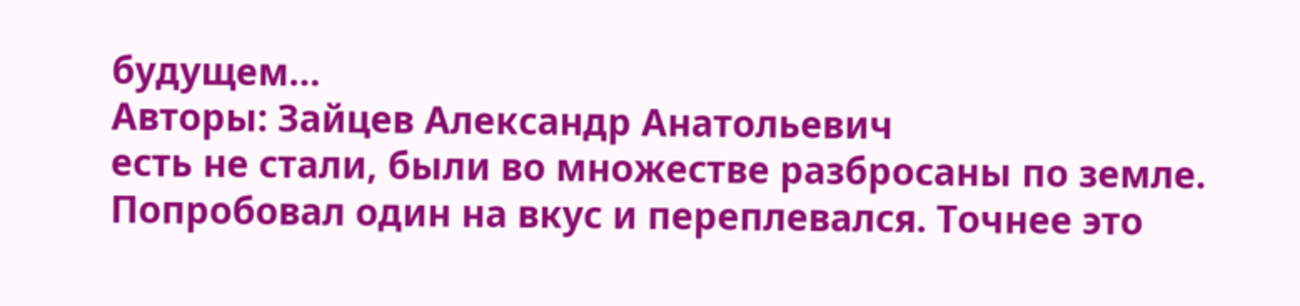будущем…
Авторы: Зайцев Александр Анатольевич
есть не стали, были во множестве разбросаны по земле. Попробовал один на вкус и переплевался. Точнее это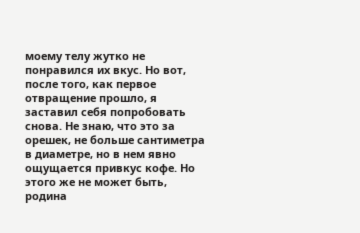моему телу жутко не понравился их вкус. Но вот, после того, как первое отвращение прошло, я заставил себя попробовать снова. Не знаю, что это за орешек, не больше сантиметра в диаметре, но в нем явно ощущается привкус кофе. Но этого же не может быть, родина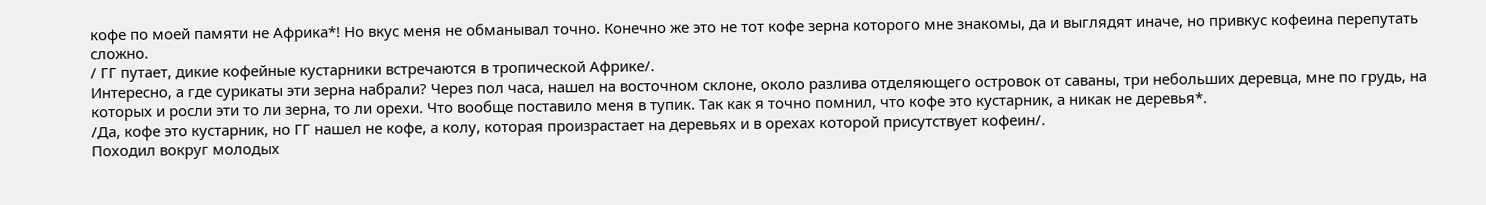кофе по моей памяти не Африка*! Но вкус меня не обманывал точно. Конечно же это не тот кофе зерна которого мне знакомы, да и выглядят иначе, но привкус кофеина перепутать сложно.
/ ГГ путает, дикие кофейные кустарники встречаются в тропической Африке/.
Интересно, а где сурикаты эти зерна набрали? Через пол часа, нашел на восточном склоне, около разлива отделяющего островок от саваны, три небольших деревца, мне по грудь, на которых и росли эти то ли зерна, то ли орехи. Что вообще поставило меня в тупик. Так как я точно помнил, что кофе это кустарник, а никак не деревья*.
/Да, кофе это кустарник, но ГГ нашел не кофе, а колу, которая произрастает на деревьях и в орехах которой присутствует кофеин/.
Походил вокруг молодых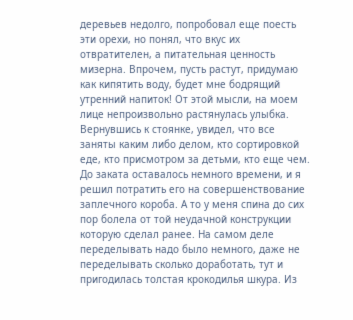деревьев недолго, попробовал еще поесть эти орехи, но понял, что вкус их отвратителен, а питательная ценность мизерна. Впрочем, пусть растут, придумаю как кипятить воду, будет мне бодрящий утренний напиток! От этой мысли, на моем лице непроизвольно растянулась улыбка.
Вернувшись к стоянке, увидел, что все заняты каким либо делом, кто сортировкой еде, кто присмотром за детьми, кто еще чем. До заката оставалось немного времени, и я решил потратить его на совершенствование заплечного короба. А то у меня спина до сих пор болела от той неудачной конструкции которую сделал ранее. На самом деле переделывать надо было немного, даже не переделывать сколько доработать, тут и пригодилась толстая крокодилья шкура. Из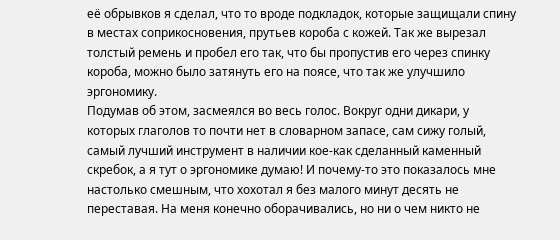её обрывков я сделал, что то вроде подкладок, которые защищали спину в местах соприкосновения, прутьев короба с кожей. Так же вырезал толстый ремень и пробел его так, что бы пропустив его через спинку короба, можно было затянуть его на поясе, что так же улучшило эргономику.
Подумав об этом, засмеялся во весь голос. Вокруг одни дикари, у которых глаголов то почти нет в словарном запасе, сам сижу голый, самый лучший инструмент в наличии кое-как сделанный каменный скребок, а я тут о эргономике думаю! И почему-то это показалось мне настолько смешным, что хохотал я без малого минут десять не переставая. На меня конечно оборачивались, но ни о чем никто не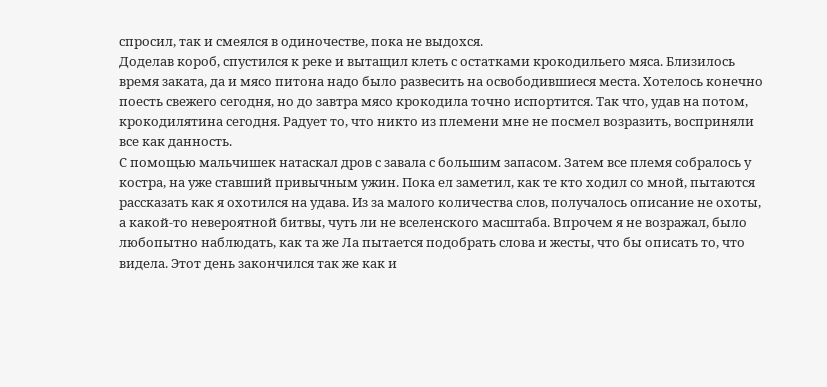спросил, так и смеялся в одиночестве, пока не выдохся.
Доделав короб, спустился к реке и вытащил клеть с остатками крокодильего мяса. Близилось время заката, да и мясо питона надо было развесить на освободившиеся места. Хотелось конечно поесть свежего сегодня, но до завтра мясо крокодила точно испортится. Так что, удав на потом, крокодилятина сегодня. Радует то, что никто из племени мне не посмел возразить, восприняли все как данность.
С помощью мальчишек натаскал дров с завала с большим запасом. Затем все племя собралось у костра, на уже ставший привычным ужин. Пока ел заметил, как те кто ходил со мной, пытаются рассказать как я охотился на удава. Из за малого количества слов, получалось описание не охоты, а какой-то невероятной битвы, чуть ли не вселенского масштаба. Впрочем я не возражал, было любопытно наблюдать, как та же Ла пытается подобрать слова и жесты, что бы описать то, что видела. Этот день закончился так же как и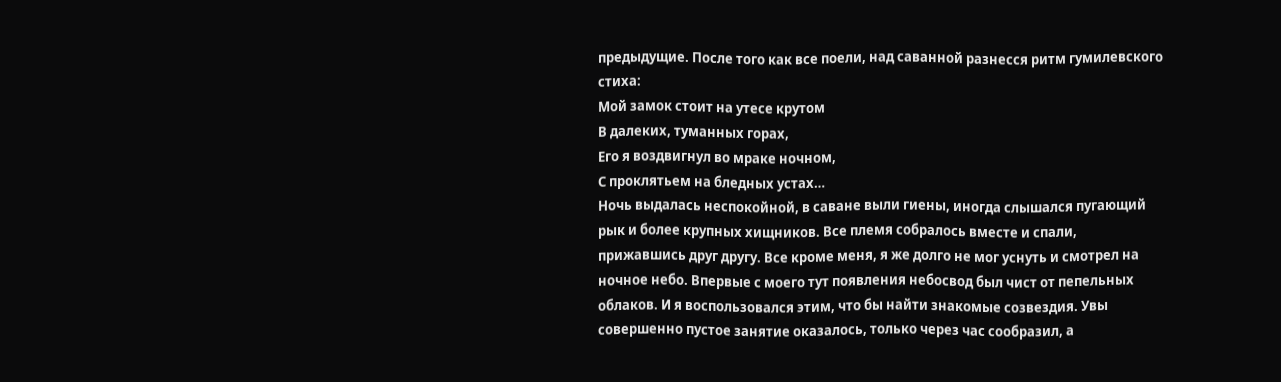предыдущие. После того как все поели, над саванной разнесся ритм гумилевского стиха:
Мой замок стоит на утесе крутом
В далеких, туманных горах,
Его я воздвигнул во мраке ночном,
С проклятьем на бледных устах…
Ночь выдалась неспокойной, в саване выли гиены, иногда слышался пугающий рык и более крупных хищников. Все племя собралось вместе и спали, прижавшись друг другу. Все кроме меня, я же долго не мог уснуть и смотрел на ночное небо. Впервые с моего тут появления небосвод был чист от пепельных облаков. И я воспользовался этим, что бы найти знакомые созвездия. Увы совершенно пустое занятие оказалось, только через час сообразил, а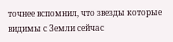точнее вспомнил, что звезды которые видимы с Земли сейчас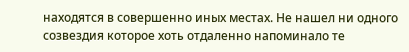находятся в совершенно иных местах. Не нашел ни одного созвездия которое хоть отдаленно напоминало те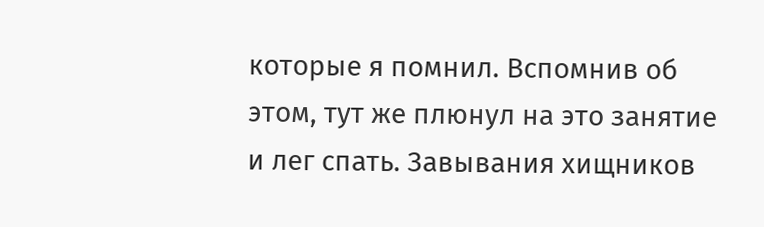которые я помнил. Вспомнив об этом, тут же плюнул на это занятие и лег спать. Завывания хищников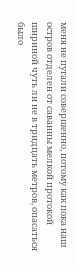меня не пугали совершенно, потому как пока наш остров отделен от саванны мелкой протокой шириной чуть ли не в тридцать метров, опасаться было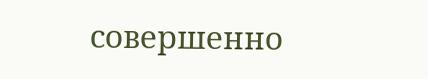совершенно